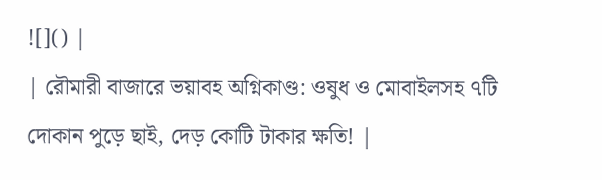![]() |
| রৌমারী বাজারে ভয়াবহ অগ্নিকাণ্ড: ওষুধ ও মোবাইলসহ ৭টি দোকান পুড়ে ছাই, দেড় কোটি টাকার ক্ষতি! |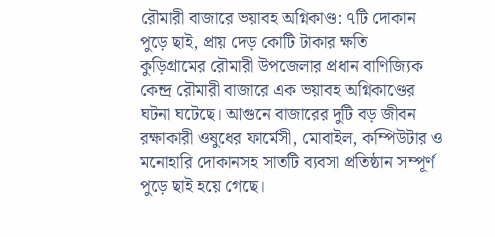রৌমারী বাজারে ভয়াবহ অগ্নিকাণ্ড: ৭টি দোকান পুড়ে ছাই, প্রায় দেড় কোটি টাকার ক্ষতি
কুড়িগ্রামের রৌমারী উপজেলার প্রধান বাণিজ্যিক কেন্দ্র রৌমারী বাজারে এক ভয়াবহ অগ্নিকাণ্ডের ঘটনা ঘটেছে। আগুনে বাজারের দুটি বড় জীবন রক্ষাকারী ওষুধের ফার্মেসী, মোবাইল, কম্পিউটার ও মনোহারি দোকানসহ সাতটি ব্যবসা প্রতিষ্ঠান সম্পূর্ণ পুড়ে ছাই হয়ে গেছে।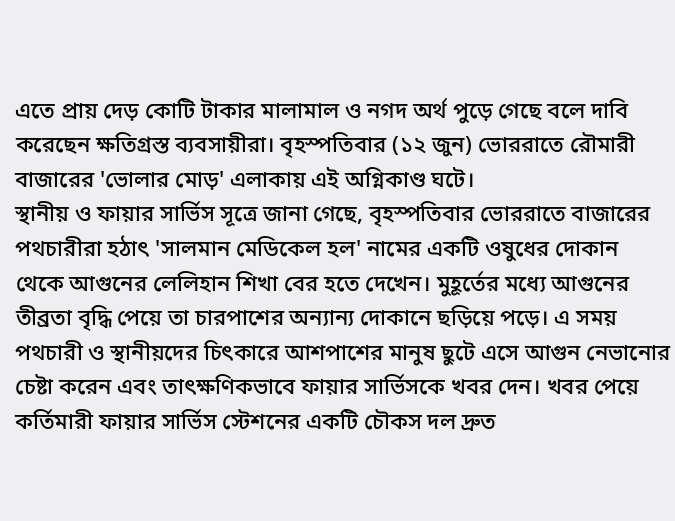এতে প্রায় দেড় কোটি টাকার মালামাল ও নগদ অর্থ পুড়ে গেছে বলে দাবি করেছেন ক্ষতিগ্রস্ত ব্যবসায়ীরা। বৃহস্পতিবার (১২ জুন) ভোররাতে রৌমারী বাজারের 'ভোলার মোড়' এলাকায় এই অগ্নিকাণ্ড ঘটে।
স্থানীয় ও ফায়ার সার্ভিস সূত্রে জানা গেছে, বৃহস্পতিবার ভোররাতে বাজারের পথচারীরা হঠাৎ 'সালমান মেডিকেল হল' নামের একটি ওষুধের দোকান থেকে আগুনের লেলিহান শিখা বের হতে দেখেন। মুহূর্তের মধ্যে আগুনের তীব্রতা বৃদ্ধি পেয়ে তা চারপাশের অন্যান্য দোকানে ছড়িয়ে পড়ে। এ সময় পথচারী ও স্থানীয়দের চিৎকারে আশপাশের মানুষ ছুটে এসে আগুন নেভানোর চেষ্টা করেন এবং তাৎক্ষণিকভাবে ফায়ার সার্ভিসকে খবর দেন। খবর পেয়ে কর্তিমারী ফায়ার সার্ভিস স্টেশনের একটি চৌকস দল দ্রুত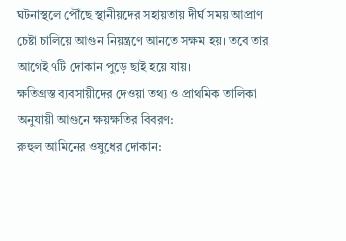ঘটনাস্থলে পৌঁছে স্থানীয়দের সহায়তায় দীর্ঘ সময় আপ্রাণ চেষ্টা চালিয়ে আগুন নিয়ন্ত্রণে আনতে সক্ষম হয়। তবে তার আগেই ৭টি দোকান পুড়ে ছাই হয়ে যায়।
ক্ষতিগ্রস্ত ব্যবসায়ীদের দেওয়া তথ্য ও প্রাথমিক তালিকা অনুযায়ী আগুনে ক্ষয়ক্ষতির বিবরণ:
রুহুল আমিনের ওষুধের দোকান: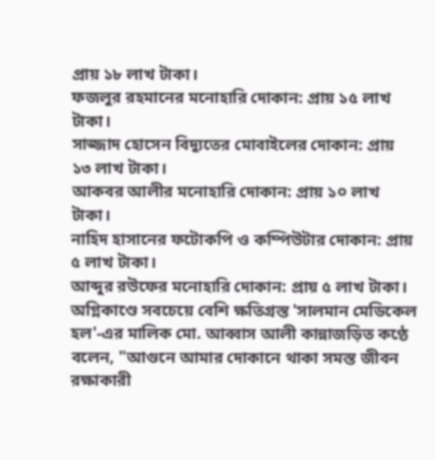প্রায় ১৮ লাখ টাকা।
ফজলুর রহমানের মনোহারি দোকান: প্রায় ১৫ লাখ টাকা।
সাজ্জাদ হোসেন বিদ্যুতের মোবাইলের দোকান: প্রায় ১৩ লাখ টাকা।
আকবর আলীর মনোহারি দোকান: প্রায় ১০ লাখ টাকা।
নাহিদ হাসানের ফটোকপি ও কম্পিউটার দোকান: প্রায় ৫ লাখ টাকা।
আব্দুর রউফের মনোহারি দোকান: প্রায় ৫ লাখ টাকা।
অগ্নিকাণ্ডে সবচেয়ে বেশি ক্ষতিগ্রস্ত 'সালমান মেডিকেল হল'-এর মালিক মো. আব্বাস আলী কান্নাজড়িত কণ্ঠে বলেন, "আগুনে আমার দোকানে থাকা সমস্ত জীবন রক্ষাকারী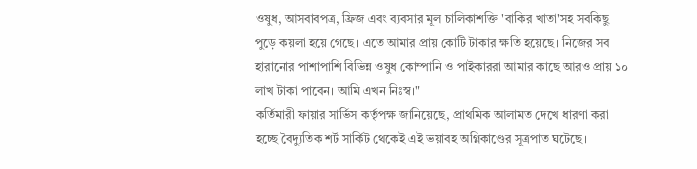ওষুধ, আসবাবপত্র, ফ্রিজ এবং ব্যবসার মূল চালিকাশক্তি 'বাকির খাতা'সহ সবকিছু পুড়ে কয়লা হয়ে গেছে। এতে আমার প্রায় কোটি টাকার ক্ষতি হয়েছে। নিজের সব হারানোর পাশাপাশি বিভিন্ন ওষুধ কোম্পানি ও পাইকাররা আমার কাছে আরও প্রায় ১০ লাখ টাকা পাবেন। আমি এখন নিঃস্ব।"
কর্তিমারী ফায়ার সার্ভিস কর্তৃপক্ষ জানিয়েছে, প্রাথমিক আলামত দেখে ধারণা করা হচ্ছে বৈদ্যুতিক শর্ট সার্কিট থেকেই এই ভয়াবহ অগ্নিকাণ্ডের সূত্রপাত ঘটেছে।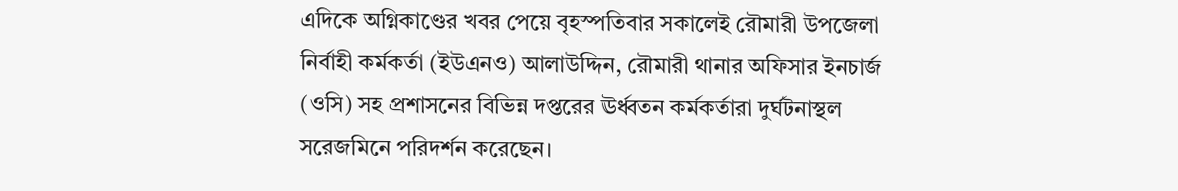এদিকে অগ্নিকাণ্ডের খবর পেয়ে বৃহস্পতিবার সকালেই রৌমারী উপজেলা নির্বাহী কর্মকর্তা (ইউএনও) আলাউদ্দিন, রৌমারী থানার অফিসার ইনচার্জ (ওসি) সহ প্রশাসনের বিভিন্ন দপ্তরের ঊর্ধ্বতন কর্মকর্তারা দুর্ঘটনাস্থল সরেজমিনে পরিদর্শন করেছেন।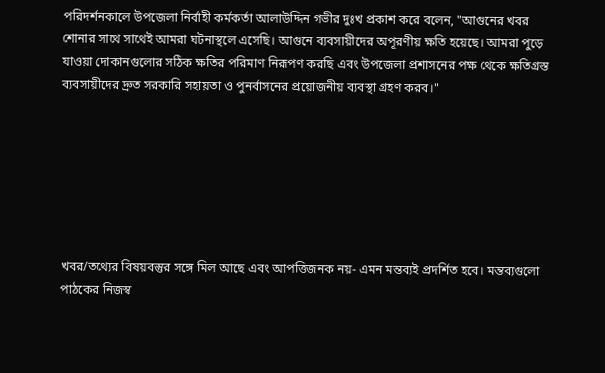পরিদর্শনকালে উপজেলা নির্বাহী কর্মকর্তা আলাউদ্দিন গভীর দুঃখ প্রকাশ করে বলেন, "আগুনের খবর শোনার সাথে সাথেই আমরা ঘটনাস্থলে এসেছি। আগুনে ব্যবসায়ীদের অপূরণীয় ক্ষতি হয়েছে। আমরা পুড়ে যাওয়া দোকানগুলোর সঠিক ক্ষতির পরিমাণ নিরূপণ করছি এবং উপজেলা প্রশাসনের পক্ষ থেকে ক্ষতিগ্রস্ত ব্যবসায়ীদের দ্রুত সরকারি সহায়তা ও পুনর্বাসনের প্রয়োজনীয় ব্যবস্থা গ্রহণ করব।"







খবর/তথ্যের বিষয়বস্তুর সঙ্গে মিল আছে এবং আপত্তিজনক নয়- এমন মন্তব্যই প্রদর্শিত হবে। মন্তব্যগুলো পাঠকের নিজস্ব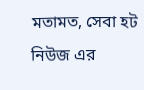মতামত, সেবা হট নিউজ এর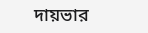দায়ভার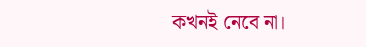কখনই নেবে না।